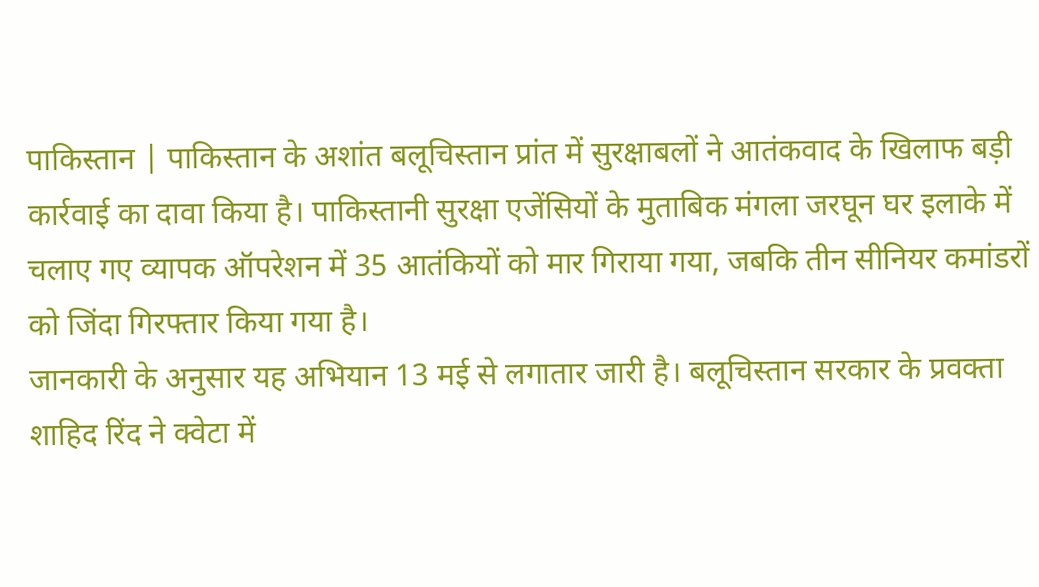पाकिस्तान | पाकिस्तान के अशांत बलूचिस्तान प्रांत में सुरक्षाबलों ने आतंकवाद के खिलाफ बड़ी कार्रवाई का दावा किया है। पाकिस्तानी सुरक्षा एजेंसियों के मुताबिक मंगला जरघून घर इलाके में चलाए गए व्यापक ऑपरेशन में 35 आतंकियों को मार गिराया गया, जबकि तीन सीनियर कमांडरों को जिंदा गिरफ्तार किया गया है।
जानकारी के अनुसार यह अभियान 13 मई से लगातार जारी है। बलूचिस्तान सरकार के प्रवक्ता शाहिद रिंद ने क्वेटा में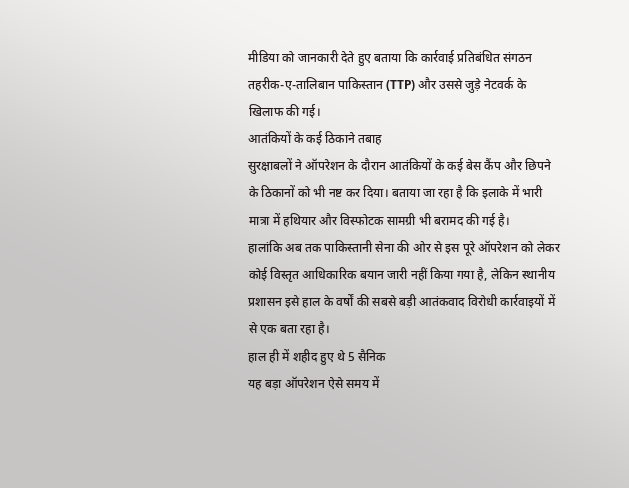मीडिया को जानकारी देते हुए बताया कि कार्रवाई प्रतिबंधित संगठन तहरीक-ए-तालिबान पाकिस्तान (TTP) और उससे जुड़े नेटवर्क के खिलाफ की गई।
आतंकियों के कई ठिकाने तबाह
सुरक्षाबलों ने ऑपरेशन के दौरान आतंकियों के कई बेस कैंप और छिपने के ठिकानों को भी नष्ट कर दिया। बताया जा रहा है कि इलाके में भारी मात्रा में हथियार और विस्फोटक सामग्री भी बरामद की गई है।
हालांकि अब तक पाकिस्तानी सेना की ओर से इस पूरे ऑपरेशन को लेकर कोई विस्तृत आधिकारिक बयान जारी नहीं किया गया है, लेकिन स्थानीय प्रशासन इसे हाल के वर्षों की सबसे बड़ी आतंकवाद विरोधी कार्रवाइयों में से एक बता रहा है।
हाल ही में शहीद हुए थे 5 सैनिक
यह बड़ा ऑपरेशन ऐसे समय में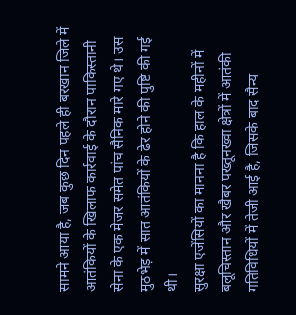सामने आया है, जब कुछ दिन पहले ही बरखान जिले में आतंकियों के खिलाफ कार्रवाई के दौरान पाकिस्तानी सेना के एक मेजर समेत पांच सैनिक मारे गए थे। उस मुठभेड़ में सात आतंकियों के ढेर होने की पुष्टि की गई थी।
सुरक्षा एजेंसियों का मानना है कि हाल के महीनों में बलूचिस्तान और खैबर पख्तूनख्वा क्षेत्रों में आतंकी गतिविधियों में तेजी आई है, जिसके बाद सैन्य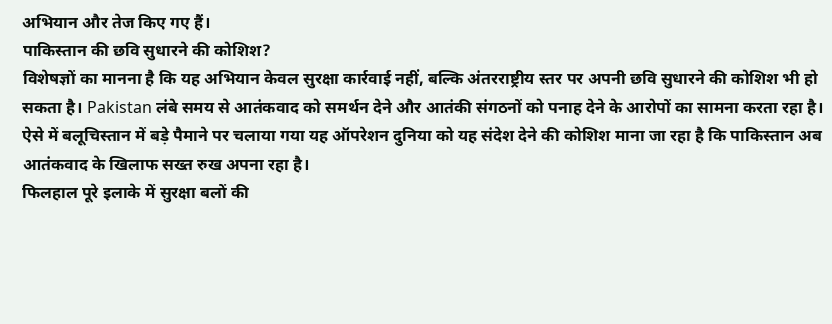अभियान और तेज किए गए हैं।
पाकिस्तान की छवि सुधारने की कोशिश?
विशेषज्ञों का मानना है कि यह अभियान केवल सुरक्षा कार्रवाई नहीं, बल्कि अंतरराष्ट्रीय स्तर पर अपनी छवि सुधारने की कोशिश भी हो सकता है। Pakistan लंबे समय से आतंकवाद को समर्थन देने और आतंकी संगठनों को पनाह देने के आरोपों का सामना करता रहा है।
ऐसे में बलूचिस्तान में बड़े पैमाने पर चलाया गया यह ऑपरेशन दुनिया को यह संदेश देने की कोशिश माना जा रहा है कि पाकिस्तान अब आतंकवाद के खिलाफ सख्त रुख अपना रहा है।
फिलहाल पूरे इलाके में सुरक्षा बलों की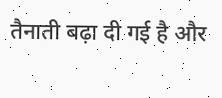तैनाती बढ़ा दी गई है और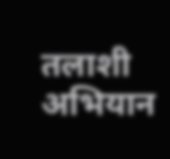तलाशी अभियान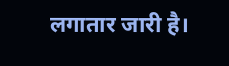लगातार जारी है।